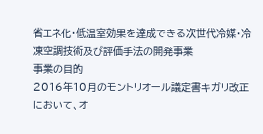省エネ化・低温室効果を達成できる次世代冷媒・冷凍空調技術及び評価手法の開発事業
事業の目的
2016年10月のモントリオール議定書キガリ改正において、オ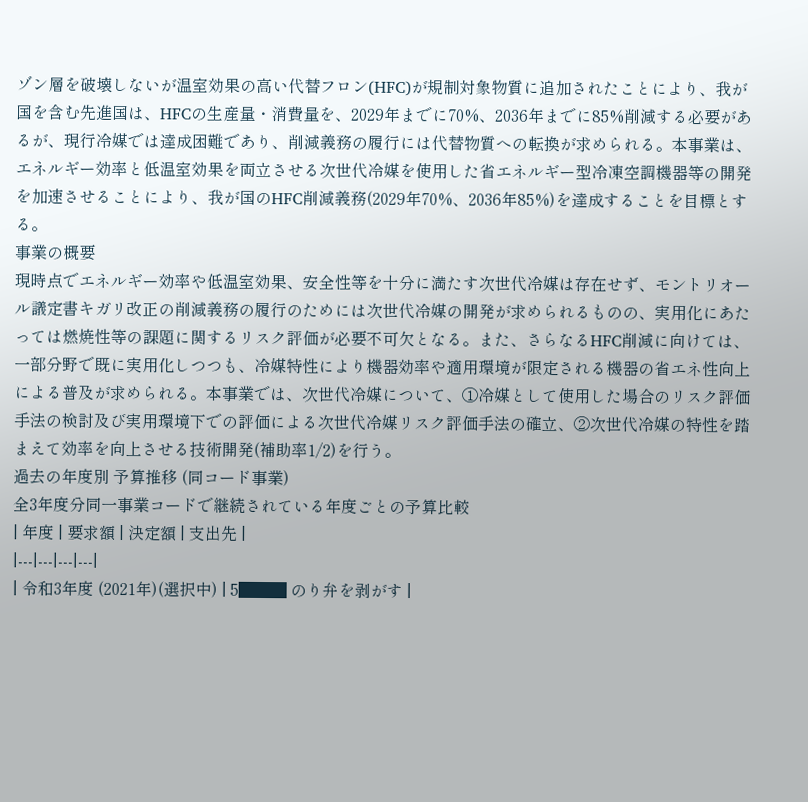ゾン層を破壊しないが温室効果の高い代替フロン(HFC)が規制対象物質に追加されたことにより、我が国を含む先進国は、HFCの生産量・消費量を、2029年までに70%、2036年までに85%削減する必要があるが、現行冷媒では達成困難であり、削減義務の履行には代替物質への転換が求められる。本事業は、エネルギー効率と低温室効果を両立させる次世代冷媒を使用した省エネルギー型冷凍空調機器等の開発を加速させることにより、我が国のHFC削減義務(2029年70%、2036年85%)を達成することを目標とする。
事業の概要
現時点でエネルギー効率や低温室効果、安全性等を十分に満たす次世代冷媒は存在せず、モントリオール議定書キガリ改正の削減義務の履行のためには次世代冷媒の開発が求められるものの、実用化にあたっては燃焼性等の課題に関するリスク評価が必要不可欠となる。また、さらなるHFC削減に向けては、一部分野で既に実用化しつつも、冷媒特性により機器効率や適用環境が限定される機器の省エネ性向上による普及が求められる。本事業では、次世代冷媒について、①冷媒として使用した場合のリスク評価手法の検討及び実用環境下での評価による次世代冷媒リスク評価手法の確立、②次世代冷媒の特性を踏まえて効率を向上させる技術開発(補助率1/2)を行う。
過去の年度別 予算推移 (同コード事業)
全3年度分同一事業コードで継続されている年度ごとの予算比較
| 年度 | 要求額 | 決定額 | 支出先 |
|---|---|---|---|
| 令和3年度 (2021年)(選択中) | 5███ のり弁を剥がす |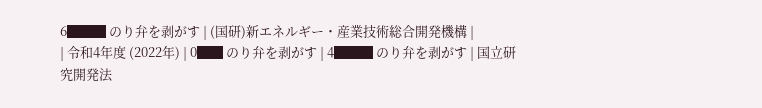6███ のり弁を剥がす | (国研)新エネルギー・産業技術総合開発機構 |
| 令和4年度 (2022年) | 0██ のり弁を剥がす | 4███ のり弁を剥がす | 国立研究開発法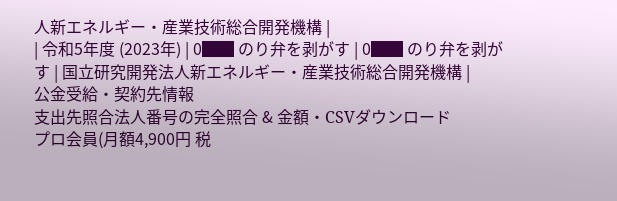人新エネルギー・産業技術総合開発機構 |
| 令和5年度 (2023年) | 0██ のり弁を剥がす | 0██ のり弁を剥がす | 国立研究開発法人新エネルギー・産業技術総合開発機構 |
公金受給・契約先情報
支出先照合法人番号の完全照合 & 金額・CSVダウンロード
プロ会員(月額4,900円 税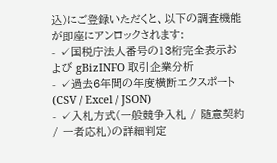込)にご登録いただくと、以下の調査機能が即座にアンロックされます:
- ✓国税庁法人番号の13桁完全表示および gBizINFO 取引企業分析
- ✓過去6年間の年度横断エクスポート (CSV / Excel / JSON)
- ✓入札方式(一般競争入札 / 随意契約 / 一者応札)の詳細判定